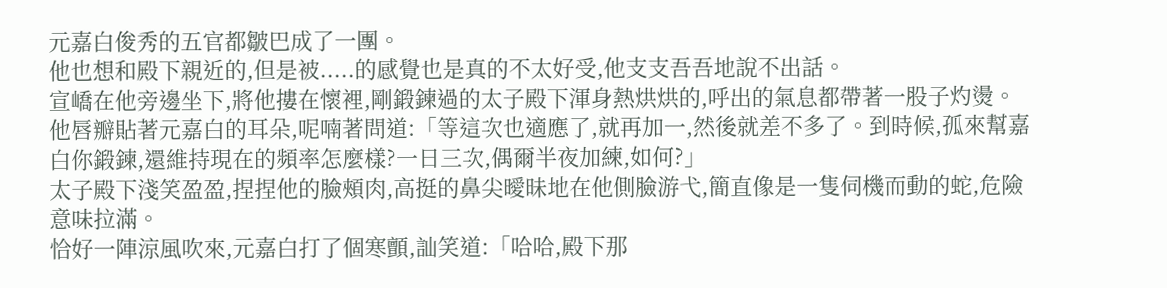元嘉白俊秀的五官都皺巴成了一團。
他也想和殿下親近的,但是被.....的感覺也是真的不太好受,他支支吾吾地說不出話。
宣嶠在他旁邊坐下,將他摟在懷裡,剛鍛鍊過的太子殿下渾身熱烘烘的,呼出的氣息都帶著一股子灼燙。
他唇瓣貼著元嘉白的耳朵,呢喃著問道:「等這次也適應了,就再加一,然後就差不多了。到時候,孤來幫嘉白你鍛鍊,還維持現在的頻率怎麼樣?一日三次,偶爾半夜加練,如何?」
太子殿下淺笑盈盈,捏捏他的臉頰肉,高挺的鼻尖曖昧地在他側臉游弋,簡直像是一隻伺機而動的蛇,危險意味拉滿。
恰好一陣涼風吹來,元嘉白打了個寒顫,訕笑道:「哈哈,殿下那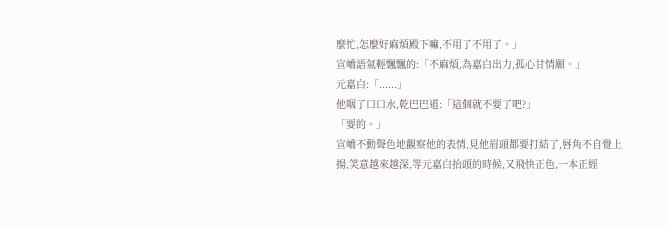麼忙,怎麼好麻煩殿下嘛,不用了不用了。」
宣嶠語氣輕飄飄的:「不麻煩,為嘉白出力,孤心甘情願。」
元嘉白:「......」
他咽了口口水,乾巴巴道:「這個就不要了吧?」
「要的。」
宣嶠不動聲色地觀察他的表情,見他眉頭都要打結了,唇角不自覺上揚,笑意越來越深,等元嘉白抬頭的時候,又飛快正色,一本正經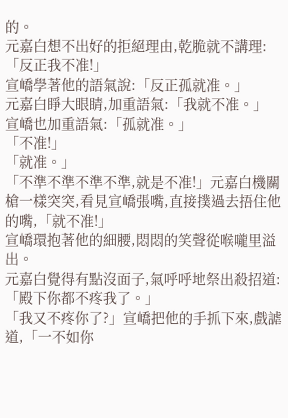的。
元嘉白想不出好的拒絕理由,乾脆就不講理:「反正我不准!」
宣嶠學著他的語氣說:「反正孤就准。」
元嘉白睜大眼睛,加重語氣:「我就不准。」
宣嶠也加重語氣:「孤就准。」
「不准!」
「就准。」
「不準不準不準不準,就是不准!」元嘉白機關槍一樣突突,看見宣嶠張嘴,直接撲過去捂住他的嘴,「就不准!」
宣嶠環抱著他的細腰,悶悶的笑聲從喉嚨里溢出。
元嘉白覺得有點沒面子,氣呼呼地祭出殺招道:「殿下你都不疼我了。」
「我又不疼你了?」宣嶠把他的手抓下來,戲謔道,「一不如你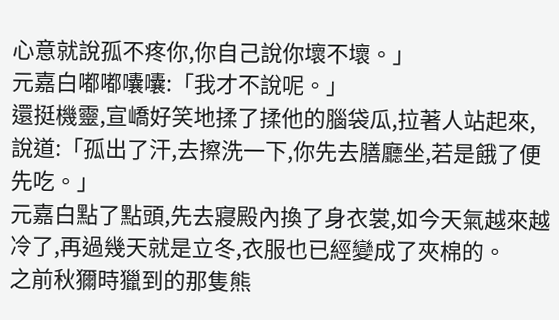心意就說孤不疼你,你自己說你壞不壞。」
元嘉白嘟嘟囔囔:「我才不說呢。」
還挺機靈,宣嶠好笑地揉了揉他的腦袋瓜,拉著人站起來,說道:「孤出了汗,去擦洗一下,你先去膳廳坐,若是餓了便先吃。」
元嘉白點了點頭,先去寢殿內換了身衣裳,如今天氣越來越冷了,再過幾天就是立冬,衣服也已經變成了夾棉的。
之前秋獮時獵到的那隻熊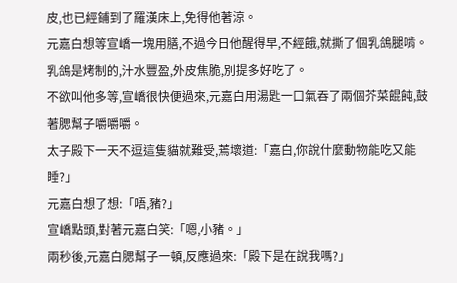皮,也已經鋪到了羅漢床上,免得他著涼。
元嘉白想等宣嶠一塊用膳,不過今日他醒得早,不經餓,就撕了個乳鴿腿啃。乳鴿是烤制的,汁水豐盈,外皮焦脆,別提多好吃了。
不欲叫他多等,宣嶠很快便過來,元嘉白用湯匙一口氣吞了兩個芥菜餛飩,鼓著腮幫子嚼嚼嚼。
太子殿下一天不逗這隻貓就難受,蔫壞道:「嘉白,你說什麼動物能吃又能睡?」
元嘉白想了想:「唔,豬?」
宣嶠點頭,對著元嘉白笑:「嗯,小豬。」
兩秒後,元嘉白腮幫子一頓,反應過來:「殿下是在說我嗎?」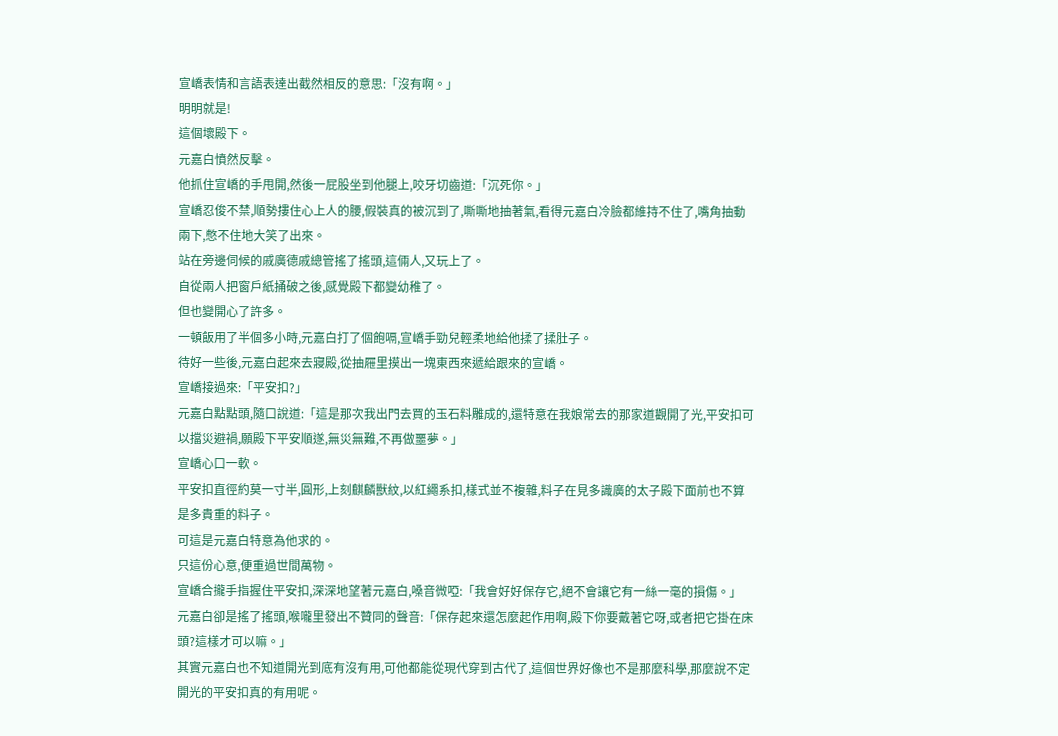宣嶠表情和言語表達出截然相反的意思:「沒有啊。」
明明就是!
這個壞殿下。
元嘉白憤然反擊。
他抓住宣嶠的手甩開,然後一屁股坐到他腿上,咬牙切齒道:「沉死你。」
宣嶠忍俊不禁,順勢摟住心上人的腰,假裝真的被沉到了,嘶嘶地抽著氣,看得元嘉白冷臉都維持不住了,嘴角抽動兩下,憋不住地大笑了出來。
站在旁邊伺候的戚廣德戚總管搖了搖頭,這倆人,又玩上了。
自從兩人把窗戶紙捅破之後,感覺殿下都變幼稚了。
但也變開心了許多。
一頓飯用了半個多小時,元嘉白打了個飽嗝,宣嶠手勁兒輕柔地給他揉了揉肚子。
待好一些後,元嘉白起來去寢殿,從抽屜里摸出一塊東西來遞給跟來的宣嶠。
宣嶠接過來:「平安扣?」
元嘉白點點頭,隨口說道:「這是那次我出門去買的玉石料雕成的,還特意在我娘常去的那家道觀開了光,平安扣可以擋災避禍,願殿下平安順遂,無災無難,不再做噩夢。」
宣嶠心口一軟。
平安扣直徑約莫一寸半,圓形,上刻麒麟獸紋,以紅繩系扣,樣式並不複雜,料子在見多識廣的太子殿下面前也不算是多貴重的料子。
可這是元嘉白特意為他求的。
只這份心意,便重過世間萬物。
宣嶠合攏手指握住平安扣,深深地望著元嘉白,嗓音微啞:「我會好好保存它,絕不會讓它有一絲一毫的損傷。」
元嘉白卻是搖了搖頭,喉嚨里發出不贊同的聲音:「保存起來還怎麼起作用啊,殿下你要戴著它呀,或者把它掛在床頭?這樣才可以嘛。」
其實元嘉白也不知道開光到底有沒有用,可他都能從現代穿到古代了,這個世界好像也不是那麼科學,那麼說不定開光的平安扣真的有用呢。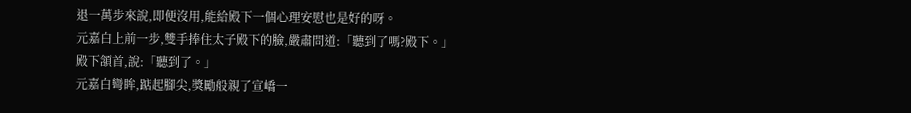退一萬步來說,即便沒用,能給殿下一個心理安慰也是好的呀。
元嘉白上前一步,雙手捧住太子殿下的臉,嚴肅問道:「聽到了嗎?殿下。」
殿下頷首,說:「聽到了。」
元嘉白彎眸,踮起腳尖,獎勵般親了宣嶠一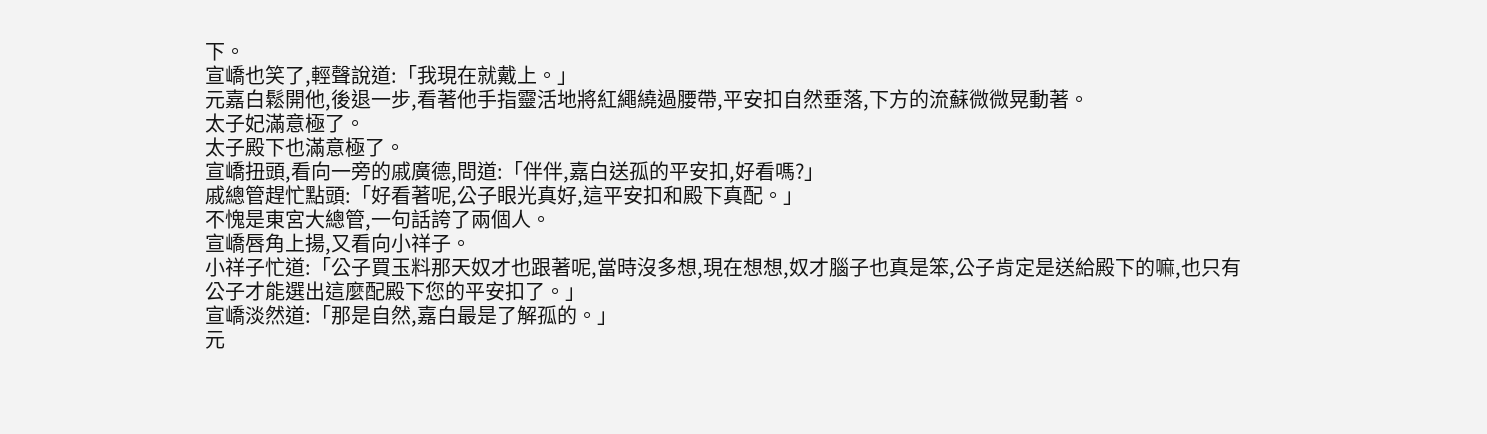下。
宣嶠也笑了,輕聲說道:「我現在就戴上。」
元嘉白鬆開他,後退一步,看著他手指靈活地將紅繩繞過腰帶,平安扣自然垂落,下方的流蘇微微晃動著。
太子妃滿意極了。
太子殿下也滿意極了。
宣嶠扭頭,看向一旁的戚廣德,問道:「伴伴,嘉白送孤的平安扣,好看嗎?」
戚總管趕忙點頭:「好看著呢,公子眼光真好,這平安扣和殿下真配。」
不愧是東宮大總管,一句話誇了兩個人。
宣嶠唇角上揚,又看向小祥子。
小祥子忙道:「公子買玉料那天奴才也跟著呢,當時沒多想,現在想想,奴才腦子也真是笨,公子肯定是送給殿下的嘛,也只有公子才能選出這麼配殿下您的平安扣了。」
宣嶠淡然道:「那是自然,嘉白最是了解孤的。」
元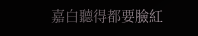嘉白聽得都要臉紅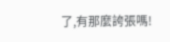了,有那麼誇張嗎!